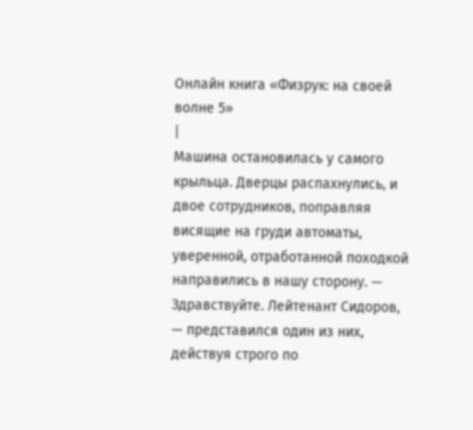Онлайн книга «Физрук: на своей волне 5»
|
Машина остановилась у самого крыльца. Дверцы распахнулись, и двое сотрудников, поправляя висящие на груди автоматы, уверенной, отработанной походкой направились в нашу сторону. — Здравствуйте. Лейтенант Сидоров, — представился один из них, действуя строго по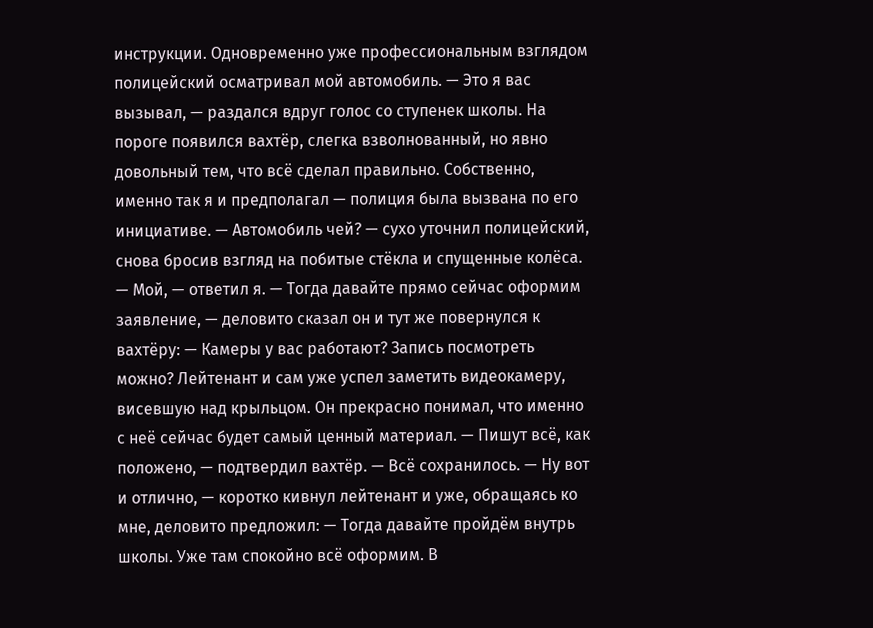инструкции. Одновременно уже профессиональным взглядом полицейский осматривал мой автомобиль. — Это я вас вызывал, — раздался вдруг голос со ступенек школы. На пороге появился вахтёр, слегка взволнованный, но явно довольный тем, что всё сделал правильно. Собственно, именно так я и предполагал — полиция была вызвана по его инициативе. — Автомобиль чей? — сухо уточнил полицейский, снова бросив взгляд на побитые стёкла и спущенные колёса. — Мой, — ответил я. — Тогда давайте прямо сейчас оформим заявление, — деловито сказал он и тут же повернулся к вахтёру: — Камеры у вас работают? Запись посмотреть можно? Лейтенант и сам уже успел заметить видеокамеру, висевшую над крыльцом. Он прекрасно понимал, что именно с неё сейчас будет самый ценный материал. — Пишут всё, как положено, — подтвердил вахтёр. — Всё сохранилось. — Ну вот и отлично, — коротко кивнул лейтенант и уже, обращаясь ко мне, деловито предложил: — Тогда давайте пройдём внутрь школы. Уже там спокойно всё оформим. В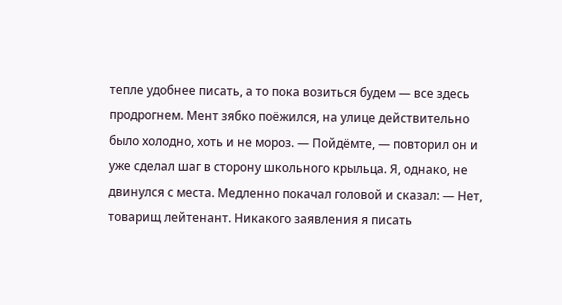тепле удобнее писать, а то пока возиться будем — все здесь продрогнем. Мент зябко поёжился, на улице действительно было холодно, хоть и не мороз. — Пойдёмте, — повторил он и уже сделал шаг в сторону школьного крыльца. Я, однако, не двинулся с места. Медленно покачал головой и сказал: — Нет, товарищ лейтенант. Никакого заявления я писать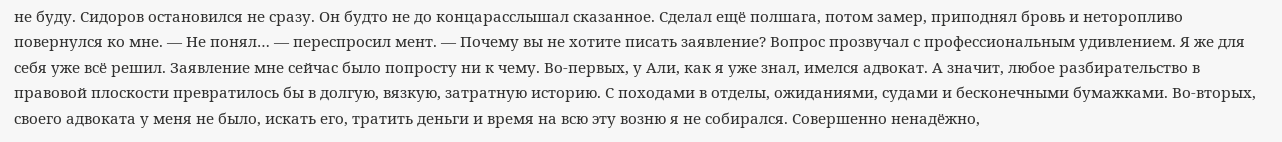не буду. Сидоров остановился не сразу. Он будто не до концарасслышал сказанное. Сделал ещё полшага, потом замер, приподнял бровь и неторопливо повернулся ко мне. — Не понял… — переспросил мент. — Почему вы не хотите писать заявление? Вопрос прозвучал с профессиональным удивлением. Я же для себя уже всё решил. Заявление мне сейчас было попросту ни к чему. Во-первых, у Али, как я уже знал, имелся адвокат. А значит, любое разбирательство в правовой плоскости превратилось бы в долгую, вязкую, затратную историю. С походами в отделы, ожиданиями, судами и бесконечными бумажками. Во-вторых, своего адвоката у меня не было, искать его, тратить деньги и время на всю эту возню я не собирался. Совершенно ненадёжно,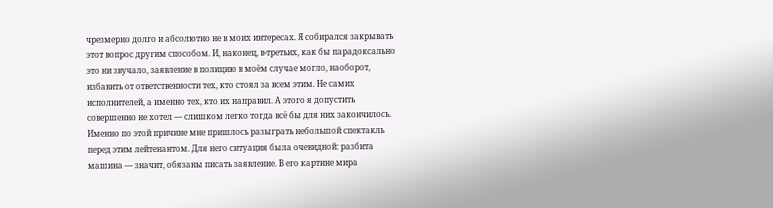чрезмерно долго и абсолютно не в моих интересах. Я собирался закрывать этот вопрос другим способом. И, наконец, в-третьих, как бы парадоксально это ни звучало, заявление в полицию в моём случае могло, наоборот, избавить от ответственности тех, кто стоял за всем этим. Не самих исполнителей, а именно тех, кто их направил. А этого я допустить совершенно не хотел — слишком легко тогда всё бы для них закончилось. Именно по этой причине мне пришлось разыграть небольшой спектакль перед этим лейтенантом. Для него ситуация была очевидной: разбита машина — значит, обязаны писать заявление. В его картине мира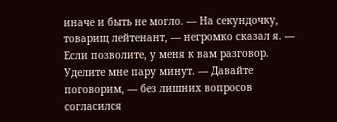иначе и быть не могло. — На секундочку, товарищ лейтенант, — негромко сказал я. — Если позволите, у меня к вам разговор. Уделите мне пару минут. — Давайте поговорим, — без лишних вопросов согласился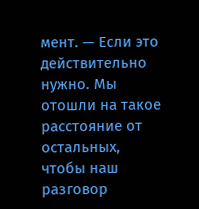мент. — Если это действительно нужно. Мы отошли на такое расстояние от остальных, чтобы наш разговор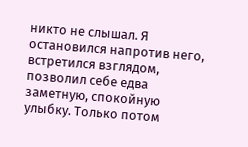никто не слышал. Я остановился напротив него, встретился взглядом, позволил себе едва заметную, спокойную улыбку. Только потом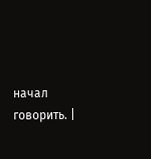начал говорить. |